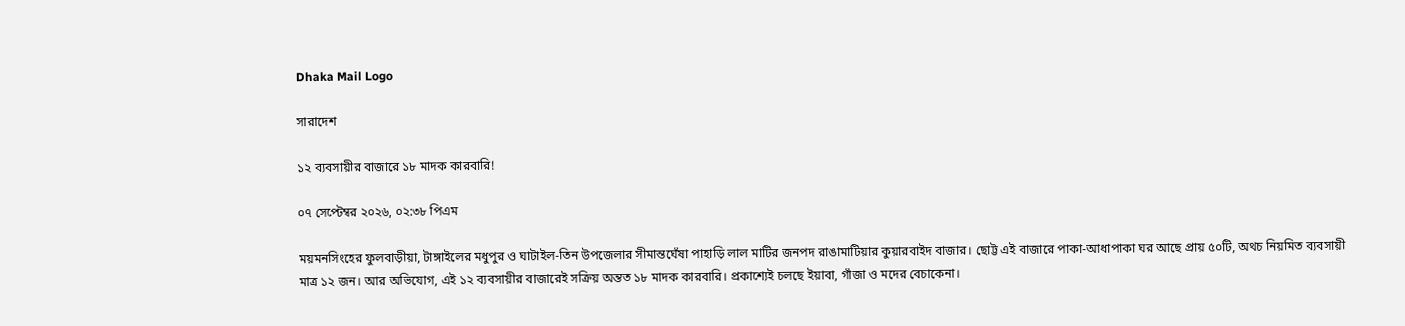Dhaka Mail Logo

সারাদেশ

১২ ব্যবসায়ীর বাজারে ১৮ মাদক কারবারি!

০৭ সেপ্টেম্বর ২০২৬, ০২:৩৮ পিএম

ময়মনসিংহের ফুলবাড়ীয়া, টাঙ্গাইলের মধুপুর ও ঘাটাইল-তিন উপজেলার সীমান্তঘেঁষা পাহাড়ি লাল মাটির জনপদ রাঙামাটিয়ার কুয়ারবাইদ বাজার। ছোট্ট এই বাজারে পাকা-আধাপাকা ঘর আছে প্রায় ৫০টি, অথচ নিয়মিত ব্যবসায়ী মাত্র ১২ জন। আর অভিযোগ, এই ১২ ব্যবসায়ীর বাজারেই সক্রিয় অন্তত ১৮ মাদক কারবারি। প্রকাশ্যেই চলছে ইয়াবা, গাঁজা ও মদের বেচাকেনা।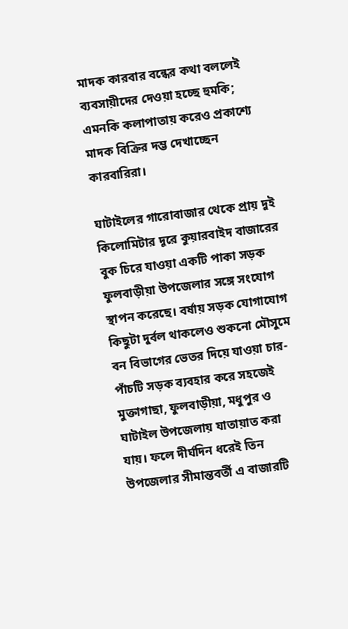মাদক কারবার বন্ধের কথা বললেই ব্যবসায়ীদের দেওয়া হচ্ছে হুমকি; এমনকি কলাপাতায় করেও প্রকাশ্যে মাদক বিক্রির দম্ভ দেখাচ্ছেন কারবারিরা।

ঘাটাইলের গারোবাজার থেকে প্রায় দুই কিলোমিটার দূরে কুয়ারবাইদ বাজারের বুক চিরে যাওয়া একটি পাকা সড়ক ফুলবাড়ীয়া উপজেলার সঙ্গে সংযোগ স্থাপন করেছে। বর্ষায় সড়ক যোগাযোগ কিছুটা দুর্বল থাকলেও শুকনো মৌসুমে বন বিভাগের ভেতর দিয়ে যাওয়া চার-পাঁচটি সড়ক ব্যবহার করে সহজেই মুক্তাগাছা, ফুলবাড়ীয়া, মধুপুর ও ঘাটাইল উপজেলায় যাতায়াত করা যায়। ফলে দীর্ঘদিন ধরেই তিন উপজেলার সীমান্তবর্তী এ বাজারটি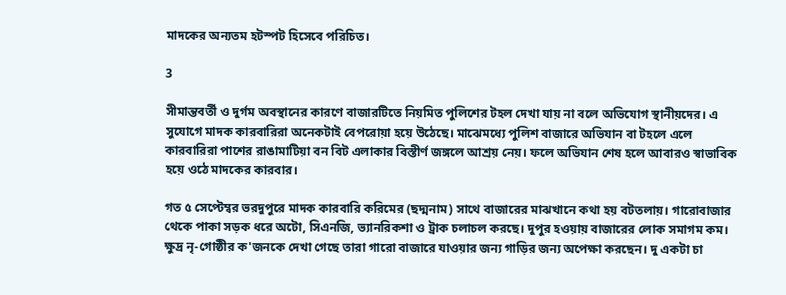মাদকের অন্যতম হটস্পট হিসেবে পরিচিত।

3

সীমান্তবর্তী ও দুর্গম অবস্থানের কারণে বাজারটিতে নিয়মিত পুলিশের টহল দেখা যায় না বলে অভিযোগ স্থানীয়দের। এ সুযোগে মাদক কারবারিরা অনেকটাই বেপরোয়া হয়ে উঠেছে। মাঝেমধ্যে পুলিশ বাজারে অভিযান বা টহলে এলে কারবারিরা পাশের রাঙামাটিয়া বন বিট এলাকার বিস্তীর্ণ জঙ্গলে আশ্রয় নেয়। ফলে অভিযান শেষ হলে আবারও স্বাভাবিক হয়ে ওঠে মাদকের কারবার।

গত ৫ সেপ্টেম্বর ভরদুপুরে মাদক কারবারি করিমের (ছদ্মনাম) সাথে বাজারের মাঝখানে কথা হয় বটতলায়। গারোবাজার থেকে পাকা সড়ক ধরে অটো, সিএনজি, ভ্যানরিকশা ও ট্রাক চলাচল করছে। দুপুর হওয়ায় বাজারের লোক সমাগম কম। ক্ষুদ্র নৃ-গোষ্ঠীর ক'জনকে দেখা গেছে তারা গারো বাজারে যাওয়ার জন্য গাড়ির জন্য অপেক্ষা করছেন। দু একটা চা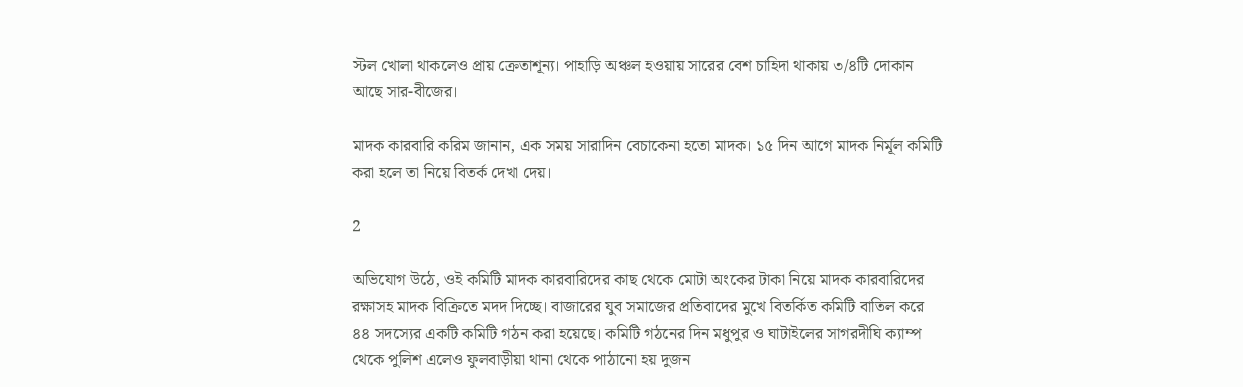স্টল খোলা থাকলেও প্রায় ক্রেতাশূন্য। পাহাড়ি অঞ্চল হওয়ায় সারের বেশ চাহিদা থাকায় ৩/৪টি দোকান আছে সার-বীজের।

মাদক কারবারি করিম জানান, এক সময় সারাদিন বেচাকেনা হতো মাদক। ১৫ দিন আগে মাদক নির্মূল কমিটি করা হলে তা নিয়ে বিতর্ক দেখা দেয়।

2

অভিযোগ উঠে, ওই কমিটি মাদক কারবারিদের কাছ থেকে মোটা অংকের টাকা নিয়ে মাদক কারবারিদের রক্ষাসহ মাদক বিক্রিতে মদদ দিচ্ছে। বাজারের যুব সমাজের প্রতিবাদের মুখে বিতর্কিত কমিটি বাতিল করে ৪৪ সদস্যের একটি কমিটি গঠন করা হয়েছে। কমিটি গঠনের দিন মধুপুর ও ঘাটাইলের সাগরদীঘি ক্যাম্প থেকে পুলিশ এলেও ফুলবাড়ীয়া থানা থেকে পাঠানো হয় দুজন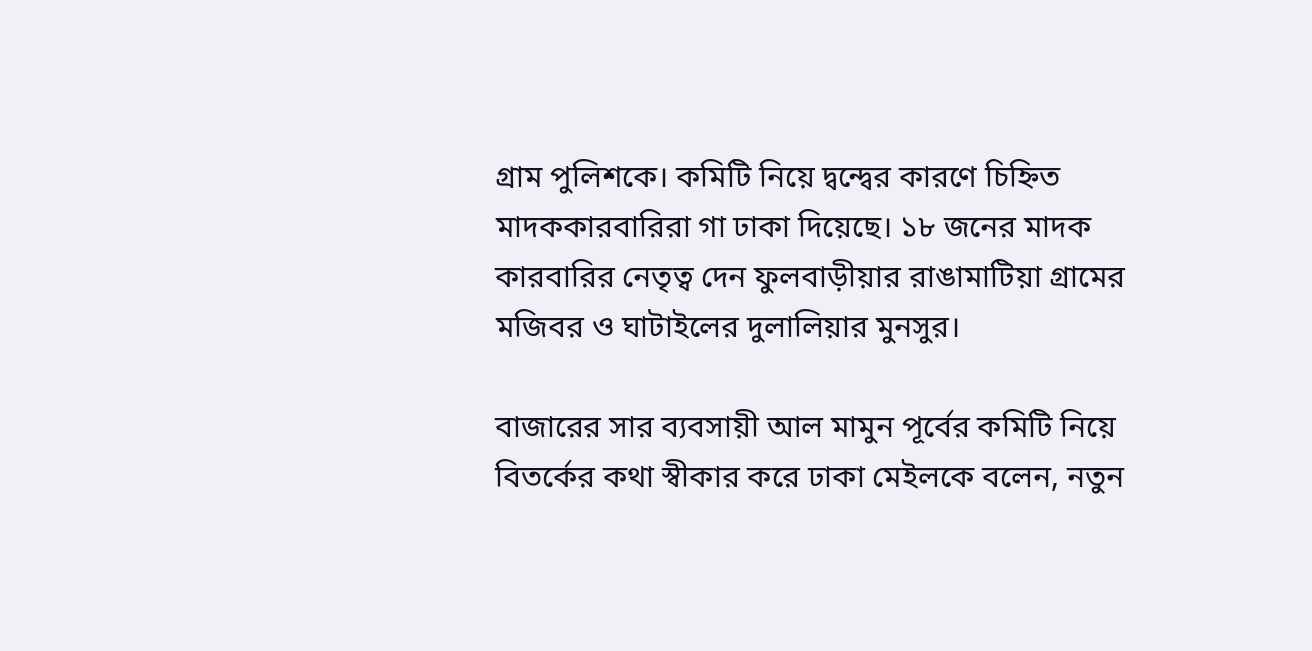গ্রাম পুলিশকে। কমিটি নিয়ে দ্বন্দ্বের কারণে চিহ্নিত মাদককারবারিরা গা ঢাকা দিয়েছে। ১৮ জনের মাদক কারবারির নেতৃত্ব দেন ফুলবাড়ীয়ার রাঙামাটিয়া গ্রামের মজিবর ও ঘাটাইলের দুলালিয়ার মুনসুর।

বাজারের সার ব্যবসায়ী আল মামুন পূর্বের কমিটি নিয়ে বিতর্কের কথা স্বীকার করে ঢাকা মেইলকে বলেন, নতুন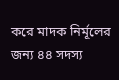করে মাদক নির্মূলের জন্য ৪৪ সদস্য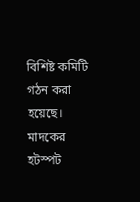বিশিষ্ট কমিটি গঠন করা হয়েছে। মাদকের হটস্পট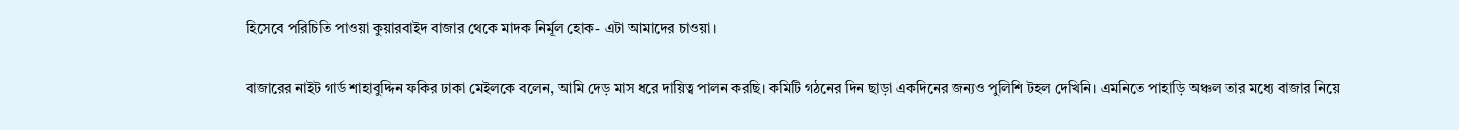হিসেবে পরিচিতি পাওয়া কুয়ারবাইদ বাজার থেকে মাদক নির্মূল হোক- এটা আমাদের চাওয়া।

বাজারের নাইট গার্ড শাহাবুদ্দিন ফকির ঢাকা মেইলকে বলেন, আমি দেড় মাস ধরে দায়িত্ব পালন করছি। কমিটি গঠনের দিন ছাড়া একদিনের জন্যও পুলিশি টহল দেখিনি। এমনিতে পাহাড়ি অঞ্চল তার মধ্যে বাজার নিয়ে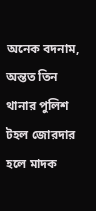অনেক বদনাম, অন্তত তিন থানার পুলিশ টহল জোরদার হলে মাদক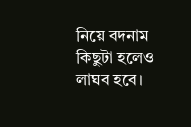নিয়ে বদনাম কিছুটা হলেও লাঘব হবে।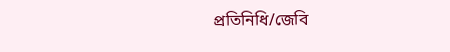প্রতিনিধি/জেবি